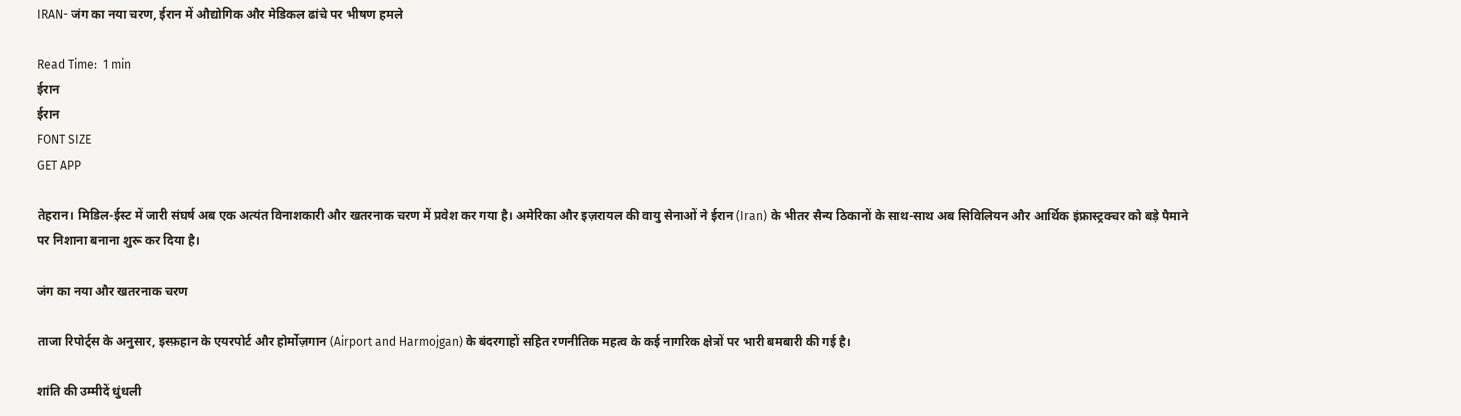IRAN- जंग का नया चरण, ईरान में औद्योगिक और मेडिकल ढांचे पर भीषण हमले

Read Time:  1 min
ईरान
ईरान
FONT SIZE
GET APP

तेहरान। मिडिल-ईस्ट में जारी संघर्ष अब एक अत्यंत विनाशकारी और खतरनाक चरण में प्रवेश कर गया है। अमेरिका और इज़रायल की वायु सेनाओं ने ईरान (Iran) के भीतर सैन्य ठिकानों के साथ-साथ अब सिविलियन और आर्थिक इंफ्रास्ट्रक्चर को बड़े पैमाने पर निशाना बनाना शुरू कर दिया है।

जंग का नया और खतरनाक चरण

ताजा रिपोर्ट्स के अनुसार, इस्फ़हान के एयरपोर्ट और होर्मोज़गान (Airport and Harmojgan) के बंदरगाहों सहित रणनीतिक महत्व के कई नागरिक क्षेत्रों पर भारी बमबारी की गई है।

शांति की उम्मीदें धुंधली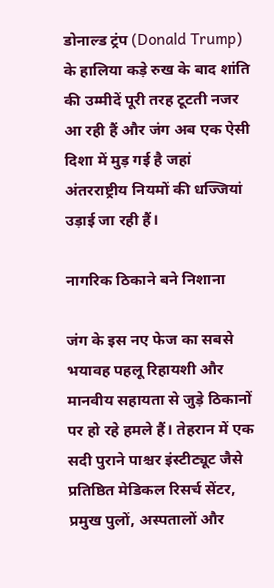डोनाल्ड ट्रंप (Donald Trump) के हालिया कड़े रुख के बाद शांति की उम्मीदें पूरी तरह टूटती नजर आ रही हैं और जंग अब एक ऐसी दिशा में मुड़ गई है जहां अंतरराष्ट्रीय नियमों की धज्जियां उड़ाई जा रही हैं।

नागरिक ठिकाने बने निशाना

जंग के इस नए फेज का सबसे भयावह पहलू रिहायशी और मानवीय सहायता से जुड़े ठिकानों पर हो रहे हमले हैं। तेहरान में एक सदी पुराने पाश्चर इंस्टीट्यूट जैसे प्रतिष्ठित मेडिकल रिसर्च सेंटर, प्रमुख पुलों, अस्पतालों और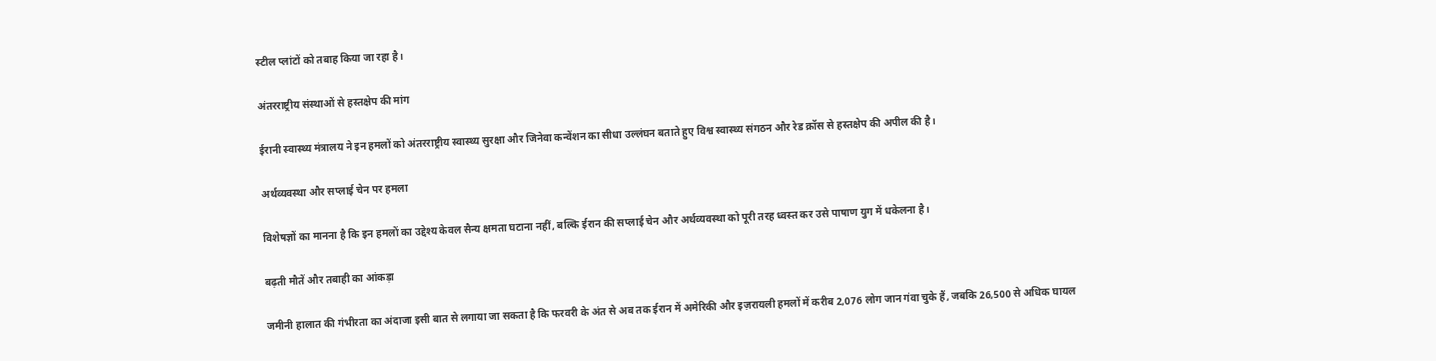स्टील प्लांटों को तबाह किया जा रहा है।

अंतरराष्ट्रीय संस्थाओं से हस्तक्षेप की मांग

ईरानी स्वास्थ्य मंत्रालय ने इन हमलों को अंतरराष्ट्रीय स्वास्थ्य सुरक्षा और जिनेवा कन्वेंशन का सीधा उल्लंघन बताते हुए विश्व स्वास्थ्य संगठन और रेड क्रॉस से हस्तक्षेप की अपील की है।

अर्थव्यवस्था और सप्लाई चेन पर हमला

विशेषज्ञों का मानना है कि इन हमलों का उद्देश्य केवल सैन्य क्षमता घटाना नहीं, बल्कि ईरान की सप्लाई चेन और अर्थव्यवस्था को पूरी तरह ध्वस्त कर उसे पाषाण युग में धकेलना है।

बढ़ती मौतें और तबाही का आंकड़ा

जमीनी हालात की गंभीरता का अंदाजा इसी बात से लगाया जा सकता है कि फरवरी के अंत से अब तक ईरान में अमेरिकी और इज़रायली हमलों में करीब 2,076 लोग जान गंवा चुके हैं, जबकि 26,500 से अधिक घायल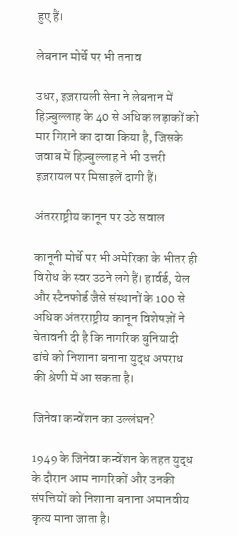हुए हैं।

लेबनान मोर्चे पर भी तनाव

उधर, इज़रायली सेना ने लेबनान में हिज़्बुल्लाह के 40 से अधिक लड़ाकों को मार गिराने का दावा किया है, जिसके जवाब में हिज़्बुल्लाह ने भी उत्तरी इज़रायल पर मिसाइलें दागी हैं।

अंतरराष्ट्रीय कानून पर उठे सवाल

कानूनी मोर्चे पर भी अमेरिका के भीतर ही विरोध के स्वर उठने लगे हैं। हार्वर्ड, येल और स्टैनफोर्ड जैसे संस्थानों के 100 से अधिक अंतरराष्ट्रीय कानून विशेषज्ञों ने चेतावनी दी है कि नागरिक बुनियादी ढांचे को निशाना बनाना युद्ध अपराध की श्रेणी में आ सकता है।

जिनेवा कन्वेंशन का उल्लंघन?

1949 के जिनेवा कन्वेंशन के तहत युद्ध के दौरान आम नागरिकों और उनकी संपत्तियों को निशाना बनाना अमानवीय कृत्य माना जाता है।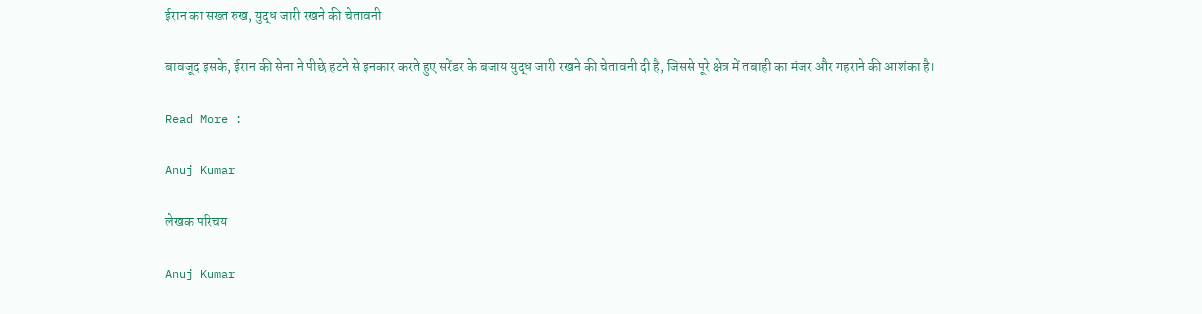ईरान का सख्त रुख, युद्ध जारी रखने की चेतावनी

बावजूद इसके, ईरान की सेना ने पीछे हटने से इनकार करते हुए सरेंडर के बजाय युद्ध जारी रखने की चेतावनी दी है, जिससे पूरे क्षेत्र में तबाही का मंजर और गहराने की आशंका है।

Read More :

Anuj Kumar

लेखक परिचय

Anuj Kumar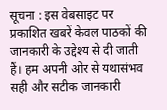सूचना : इस वेबसाइट पर प्रकाशित खबरें केवल पाठकों की जानकारी के उद्देश्य से दी जाती हैं। हम अपनी ओर से यथासंभव सही और सटीक जानकारी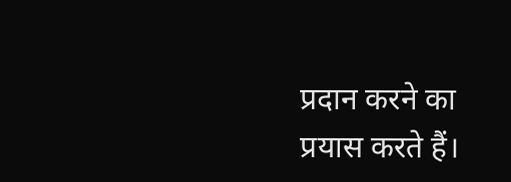प्रदान करने का प्रयास करते हैं।